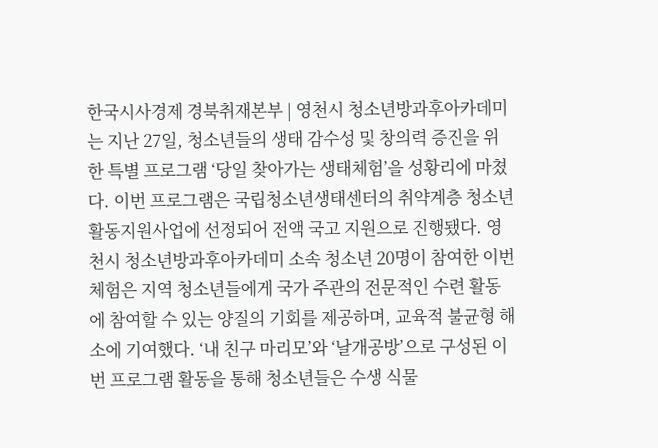한국시사경제 경북취재본부 | 영천시 청소년방과후아카데미는 지난 27일, 청소년들의 생태 감수성 및 창의력 증진을 위한 특별 프로그램 ‘당일 찾아가는 생태체험’을 성황리에 마쳤다. 이번 프로그램은 국립청소년생태센터의 취약계층 청소년 활동지원사업에 선정되어 전액 국고 지원으로 진행됐다. 영천시 청소년방과후아카데미 소속 청소년 20명이 참여한 이번 체험은 지역 청소년들에게 국가 주관의 전문적인 수련 활동에 참여할 수 있는 양질의 기회를 제공하며, 교육적 불균형 해소에 기여했다. ‘내 친구 마리모’와 ‘날개공방’으로 구성된 이번 프로그램 활동을 통해 청소년들은 수생 식물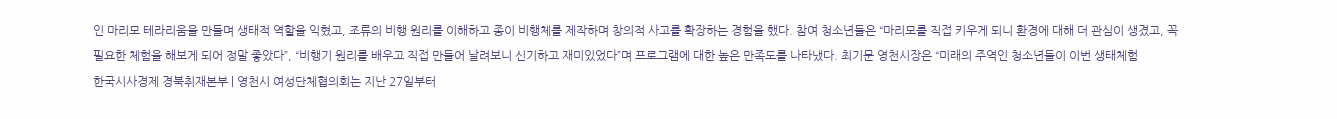인 마리모 테라리움을 만들며 생태적 역할을 익혔고, 조류의 비행 원리를 이해하고 종이 비행체를 제작하며 창의적 사고를 확장하는 경험을 했다. 참여 청소년들은 “마리모를 직접 키우게 되니 환경에 대해 더 관심이 생겼고, 꼭 필요한 체험을 해보게 되어 정말 좋았다”, “비행기 원리를 배우고 직접 만들어 날려보니 신기하고 재미있었다”며 프로그램에 대한 높은 만족도를 나타냈다. 최기문 영천시장은 “미래의 주역인 청소년들이 이번 생태체험
한국시사경제 경북취재본부 | 영천시 여성단체협의회는 지난 27일부터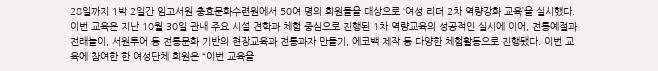28일까지 1박 2일간 임고서원 충효문화수련원에서 50여 명의 회원들을 대상으로 ‘여성 리더 2차 역량강화 교육’을 실시했다. 이번 교육은 지난 10월 30일 관내 주요 시설 견학과 체험 중심으로 진행된 1차 역량교육의 성공적인 실시에 이어, 전통예절과 전래놀이, 서원투어 등 전통문화 기반의 현장교육과 전통과자 만들기, 에코백 제작 등 다양한 체험활동으로 진행됐다. 이번 교육에 참여한 한 여성단체 회원은 “이번 교육을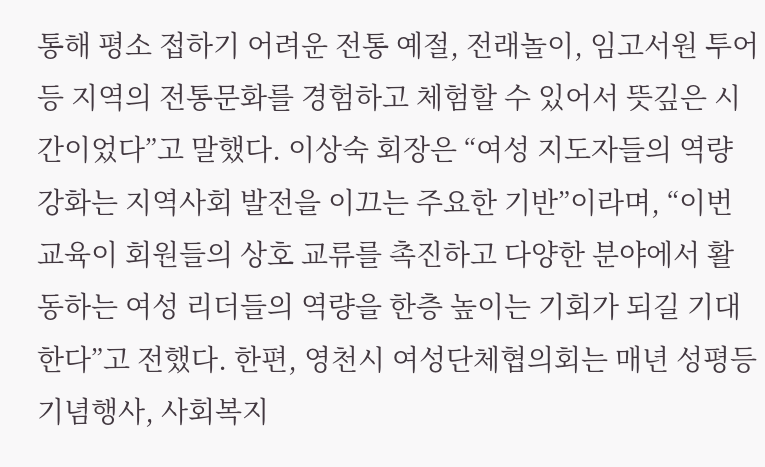통해 평소 접하기 어려운 전통 예절, 전래놀이, 임고서원 투어 등 지역의 전통문화를 경험하고 체험할 수 있어서 뜻깊은 시간이었다”고 말했다. 이상숙 회장은 “여성 지도자들의 역량 강화는 지역사회 발전을 이끄는 주요한 기반”이라며, “이번 교육이 회원들의 상호 교류를 촉진하고 다양한 분야에서 활동하는 여성 리더들의 역량을 한층 높이는 기회가 되길 기대한다”고 전했다. 한편, 영천시 여성단체협의회는 매년 성평등 기념행사, 사회복지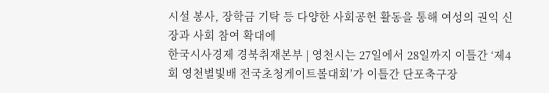시설 봉사, 장학금 기탁 등 다양한 사회공헌 활동을 통해 여성의 권익 신장과 사회 참여 확대에
한국시사경제 경북취재본부 | 영천시는 27일에서 28일까지 이틀간 ‘제4회 영천별빛배 전국초청게이트볼대회’가 이틀간 단포축구장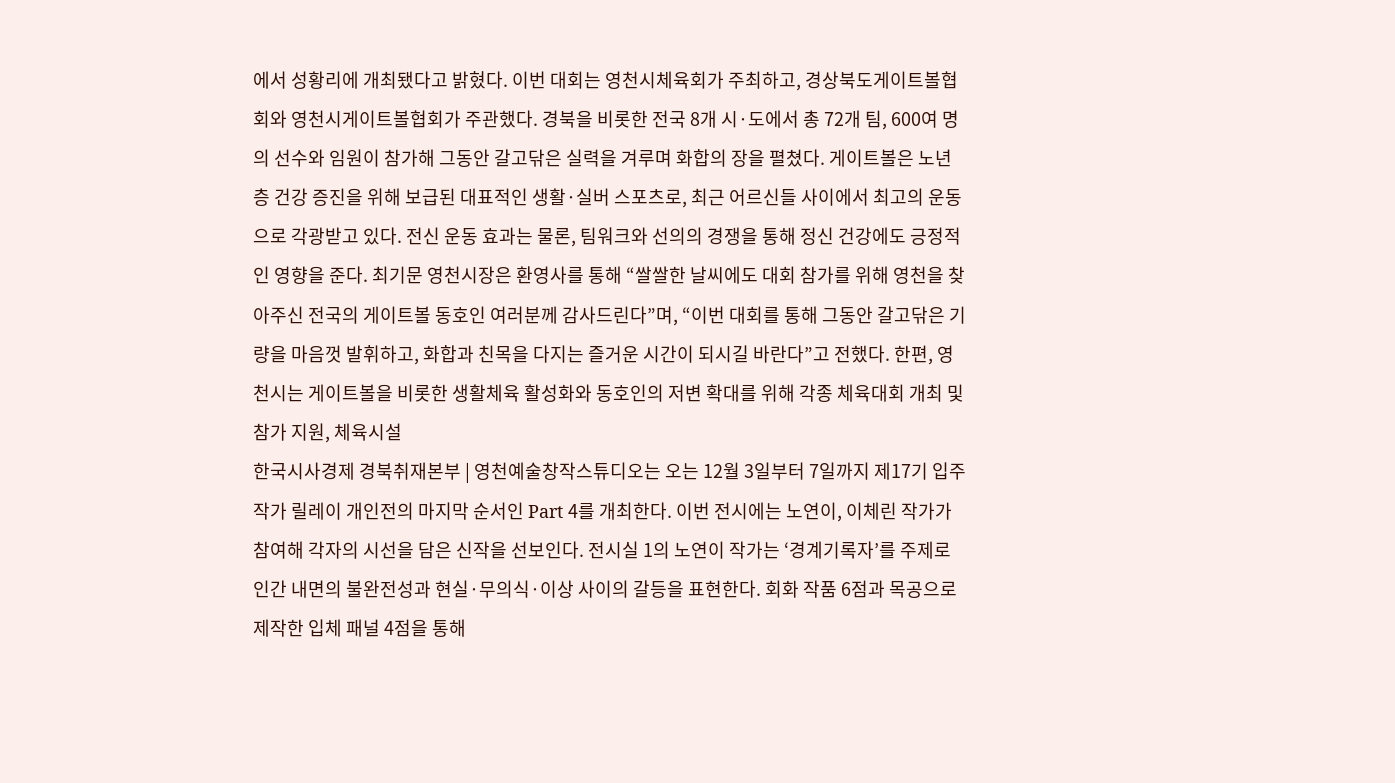에서 성황리에 개최됐다고 밝혔다. 이번 대회는 영천시체육회가 주최하고, 경상북도게이트볼협회와 영천시게이트볼협회가 주관했다. 경북을 비롯한 전국 8개 시·도에서 총 72개 팀, 600여 명의 선수와 임원이 참가해 그동안 갈고닦은 실력을 겨루며 화합의 장을 펼쳤다. 게이트볼은 노년층 건강 증진을 위해 보급된 대표적인 생활·실버 스포츠로, 최근 어르신들 사이에서 최고의 운동으로 각광받고 있다. 전신 운동 효과는 물론, 팀워크와 선의의 경쟁을 통해 정신 건강에도 긍정적인 영향을 준다. 최기문 영천시장은 환영사를 통해 “쌀쌀한 날씨에도 대회 참가를 위해 영천을 찾아주신 전국의 게이트볼 동호인 여러분께 감사드린다”며, “이번 대회를 통해 그동안 갈고닦은 기량을 마음껏 발휘하고, 화합과 친목을 다지는 즐거운 시간이 되시길 바란다”고 전했다. 한편, 영천시는 게이트볼을 비롯한 생활체육 활성화와 동호인의 저변 확대를 위해 각종 체육대회 개최 및 참가 지원, 체육시설
한국시사경제 경북취재본부 | 영천예술창작스튜디오는 오는 12월 3일부터 7일까지 제17기 입주작가 릴레이 개인전의 마지막 순서인 Part 4를 개최한다. 이번 전시에는 노연이, 이체린 작가가 참여해 각자의 시선을 담은 신작을 선보인다. 전시실 1의 노연이 작가는 ‘경계기록자’를 주제로 인간 내면의 불완전성과 현실·무의식·이상 사이의 갈등을 표현한다. 회화 작품 6점과 목공으로 제작한 입체 패널 4점을 통해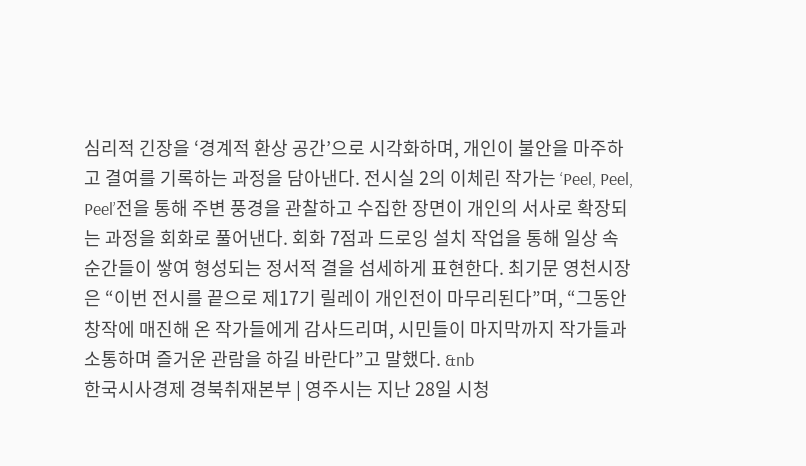심리적 긴장을 ‘경계적 환상 공간’으로 시각화하며, 개인이 불안을 마주하고 결여를 기록하는 과정을 담아낸다. 전시실 2의 이체린 작가는 ‘Peel, Peel, Peel’전을 통해 주변 풍경을 관찰하고 수집한 장면이 개인의 서사로 확장되는 과정을 회화로 풀어낸다. 회화 7점과 드로잉 설치 작업을 통해 일상 속 순간들이 쌓여 형성되는 정서적 결을 섬세하게 표현한다. 최기문 영천시장은 “이번 전시를 끝으로 제17기 릴레이 개인전이 마무리된다”며, “그동안 창작에 매진해 온 작가들에게 감사드리며, 시민들이 마지막까지 작가들과 소통하며 즐거운 관람을 하길 바란다”고 말했다. &nb
한국시사경제 경북취재본부 | 영주시는 지난 28일 시청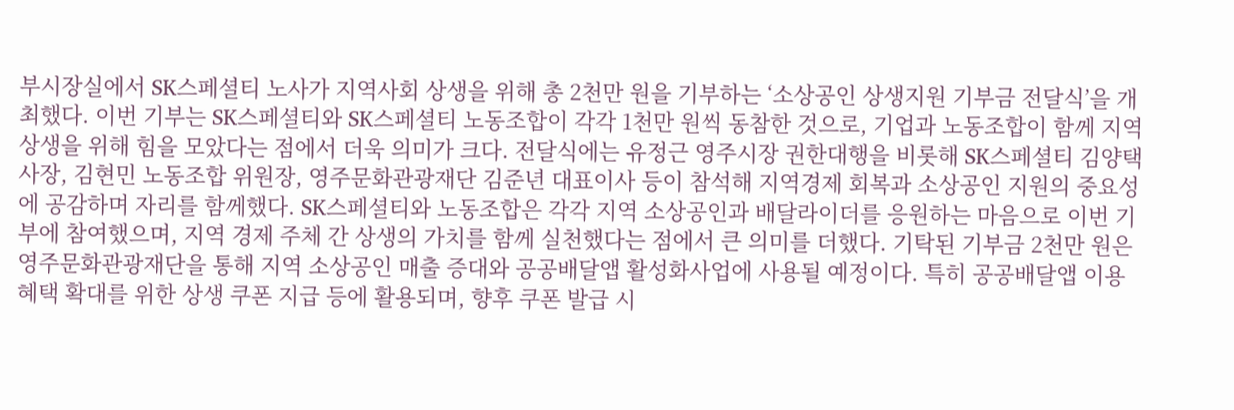부시장실에서 SK스페셜티 노사가 지역사회 상생을 위해 총 2천만 원을 기부하는 ‘소상공인 상생지원 기부금 전달식’을 개최했다. 이번 기부는 SK스페셜티와 SK스페셜티 노동조합이 각각 1천만 원씩 동참한 것으로, 기업과 노동조합이 함께 지역상생을 위해 힘을 모았다는 점에서 더욱 의미가 크다. 전달식에는 유정근 영주시장 권한대행을 비롯해 SK스페셜티 김양택 사장, 김현민 노동조합 위원장, 영주문화관광재단 김준년 대표이사 등이 참석해 지역경제 회복과 소상공인 지원의 중요성에 공감하며 자리를 함께했다. SK스페셜티와 노동조합은 각각 지역 소상공인과 배달라이더를 응원하는 마음으로 이번 기부에 참여했으며, 지역 경제 주체 간 상생의 가치를 함께 실천했다는 점에서 큰 의미를 더했다. 기탁된 기부금 2천만 원은 영주문화관광재단을 통해 지역 소상공인 매출 증대와 공공배달앱 활성화사업에 사용될 예정이다. 특히 공공배달앱 이용 혜택 확대를 위한 상생 쿠폰 지급 등에 활용되며, 향후 쿠폰 발급 시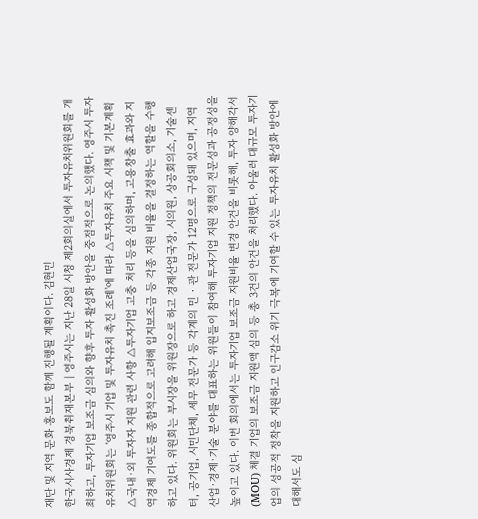재단 및 지역 문화 홍보도 함께 진행될 계획이다. 김현민
한국시사경제 경북취재본부 | 영주시는 지난 28일 시청 제2회의실에서 투자유치위원회를 개최하고, 투자기업 보조금 심의와 향후 투자 활성화 방안을 중점적으로 논의했다. 영주시 투자유치위원회는 '영주시 기업 및 투자유치 촉진 조례'에 따라 △투자유치 주요 시책 및 기본계획 △국내·외 투자자 지원 관련 사항 △투자기업 고충 처리 등을 심의하며, 고용창출 효과와 지역경제 기여도를 종합적으로 고려해 입지보조금 등 각종 지원 비율을 결정하는 역할을 수행하고 있다. 위원회는 부시장을 위원장으로 하고 경제산업국장, 시의원, 상공회의소, 기술센터, 공기업, 시민단체, 세무 전문가 등 각계의 민‧관 전문가 12명으로 구성돼 있으며, 지역 산업·경제·기술 분야를 대표하는 위원들이 참여해 투자기업 지원 정책의 전문성과 공정성을 높이고 있다. 이번 회의에서는 투자기업 보조금 지원비율 변경 안건을 비롯해, 투자 양해각서(MOU) 체결 기업의 보조금 지원액 심의 등 총 3건의 안건을 처리했다. 아울러 대규모 투자기업의 성공적 정착을 지원하고 인구감소 위기 극복에 기여할 수 있는 투자유치 활성화 방안에 대해서도 심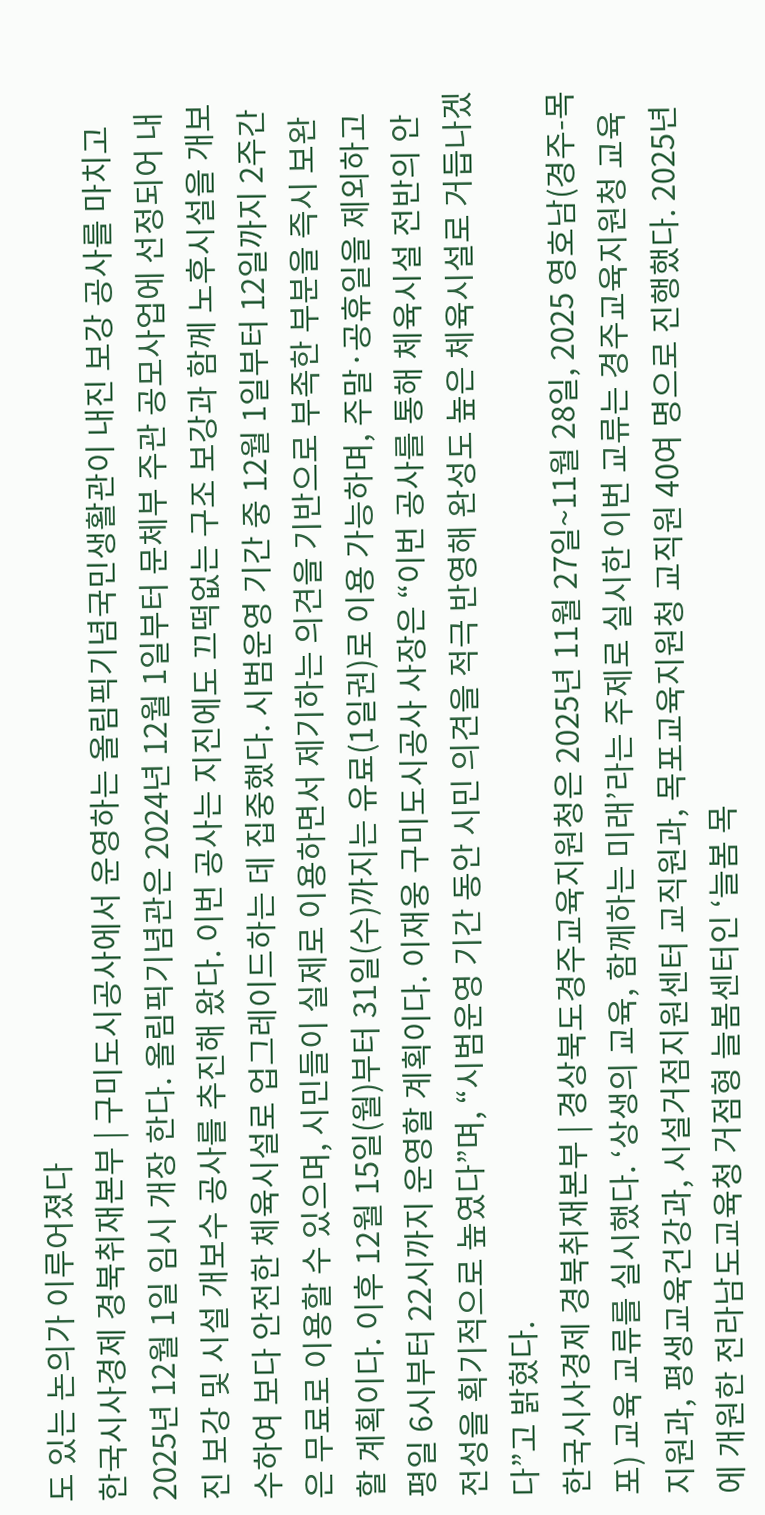도 있는 논의가 이루어졌다
한국시사경제 경북취재본부 | 구미도시공사에서 운영하는 올림픽기념국민생활관이 내진 보강 공사를 마치고 2025년 12월 1일 임시 개장 한다. 올림픽기념관은 2024년 12월 1일부터 문체부 주관 공모사업에 선정되어 내진 보강 및 시설 개보수 공사를 추진해 왔다. 이번 공사는 지진에도 끄떡없는 구조 보강과 함께 노후시설을 개보수하여 보다 안전한 체육시설로 업그레이드하는 데 집중했다. 시범운영 기간 중 12월 1일부터 12일까지 2주간은 무료로 이용할 수 있으며, 시민들이 실제로 이용하면서 제기하는 의견을 기반으로 부족한 부분을 즉시 보완할 계획이다. 이후 12월 15일(월)부터 31일(수)까지는 유료(1일권)로 이용 가능하며, 주말·공휴일을 제외하고 평일 6시부터 22시까지 운영할 계획이다. 이재웅 구미도시공사 사장은 “이번 공사를 통해 체육시설 전반의 안전성을 획기적으로 높였다”며, “시범운영 기간 동안 시민 의견을 적극 반영해 완성도 높은 체육시설로 거듭나겠다”고 밝혔다.
한국시사경제 경북취재본부 | 경상북도경주교육지원청은 2025년 11월 27일~11월 28일, 2025 영호남(경주-목포) 교육 교류를 실시했다. ‘상생의 교육, 함께하는 미래’라는 주제로 실시한 이번 교류는 경주교육지원청 교육지원과, 평생교육건강과, 시설거점지원센터 교직원과, 목포교육지원청 교직원 40여 명으로 진행했다. 2025년에 개원한 전라남도교육청 거점형 늘봄센터인 ‘늘봄 목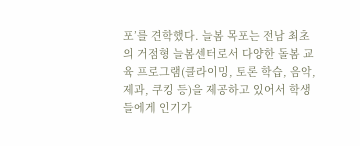포’를 견학했다. 늘봄 목포는 전남 최초의 거점형 늘봄센터로서 다양한 돌봄 교육 프로그램(클라이밍, 토론 학습, 음악, 제과, 쿠킹 등)을 제공하고 있어서 학생들에게 인기가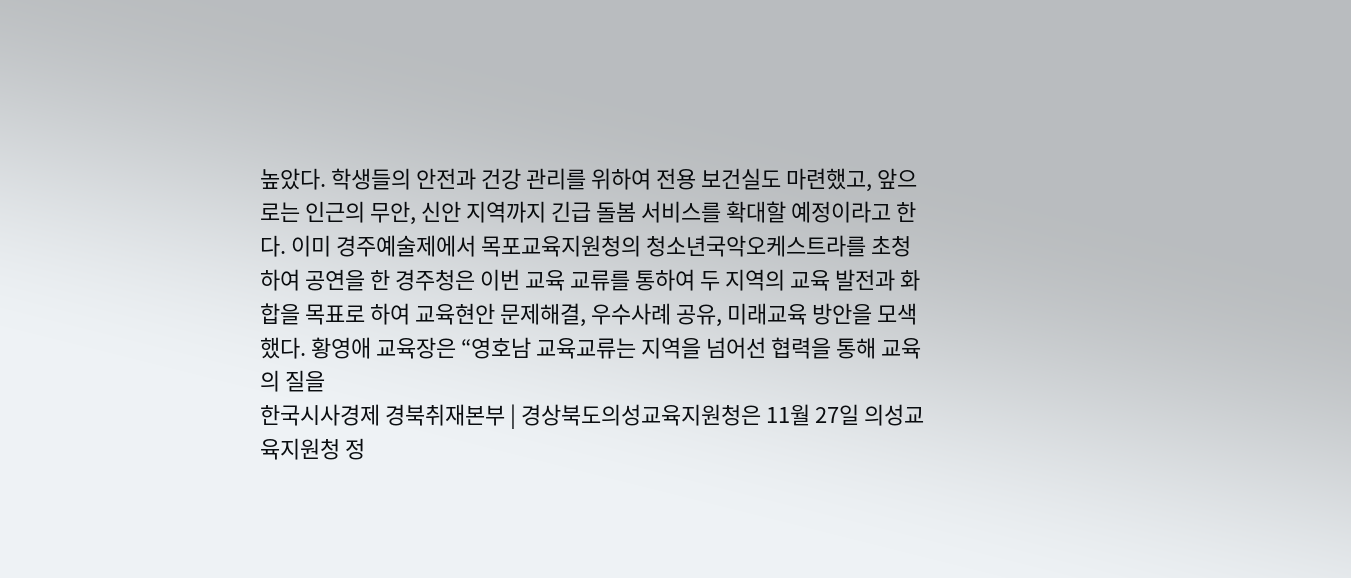높았다. 학생들의 안전과 건강 관리를 위하여 전용 보건실도 마련했고, 앞으로는 인근의 무안, 신안 지역까지 긴급 돌봄 서비스를 확대할 예정이라고 한다. 이미 경주예술제에서 목포교육지원청의 청소년국악오케스트라를 초청하여 공연을 한 경주청은 이번 교육 교류를 통하여 두 지역의 교육 발전과 화합을 목표로 하여 교육현안 문제해결, 우수사례 공유, 미래교육 방안을 모색했다. 황영애 교육장은 “영호남 교육교류는 지역을 넘어선 협력을 통해 교육의 질을
한국시사경제 경북취재본부 | 경상북도의성교육지원청은 11월 27일 의성교육지원청 정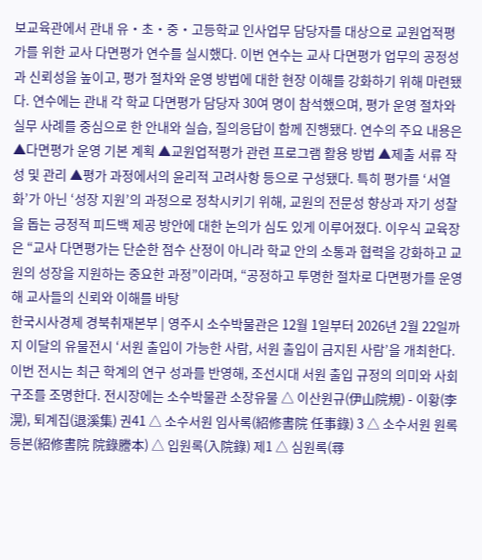보교육관에서 관내 유‧초‧중‧고등학교 인사업무 담당자를 대상으로 교원업적평가를 위한 교사 다면평가 연수를 실시했다. 이번 연수는 교사 다면평가 업무의 공정성과 신뢰성을 높이고, 평가 절차와 운영 방법에 대한 현장 이해를 강화하기 위해 마련됐다. 연수에는 관내 각 학교 다면평가 담당자 30여 명이 참석했으며, 평가 운영 절차와 실무 사례를 중심으로 한 안내와 실습, 질의응답이 함께 진행됐다. 연수의 주요 내용은 ▲다면평가 운영 기본 계획 ▲교원업적평가 관련 프로그램 활용 방법 ▲제출 서류 작성 및 관리 ▲평가 과정에서의 윤리적 고려사항 등으로 구성됐다. 특히 평가를 ‘서열화’가 아닌 ‘성장 지원’의 과정으로 정착시키기 위해, 교원의 전문성 향상과 자기 성찰을 돕는 긍정적 피드백 제공 방안에 대한 논의가 심도 있게 이루어졌다. 이우식 교육장은 “교사 다면평가는 단순한 점수 산정이 아니라 학교 안의 소통과 협력을 강화하고 교원의 성장을 지원하는 중요한 과정”이라며, “공정하고 투명한 절차로 다면평가를 운영해 교사들의 신뢰와 이해를 바탕
한국시사경제 경북취재본부 | 영주시 소수박물관은 12월 1일부터 2026년 2월 22일까지 이달의 유물전시 ‘서원 출입이 가능한 사람, 서원 출입이 금지된 사람’을 개최한다. 이번 전시는 최근 학계의 연구 성과를 반영해, 조선시대 서원 출입 규정의 의미와 사회구조를 조명한다. 전시장에는 소수박물관 소장유물 △ 이산원규(伊山院規) - 이황(李滉), 퇴계집(退溪集) 권41 △ 소수서원 임사록(紹修書院 任事錄) 3 △ 소수서원 원록등본(紹修書院 院錄謄本) △ 입원록(入院錄) 제1 △ 심원록(尋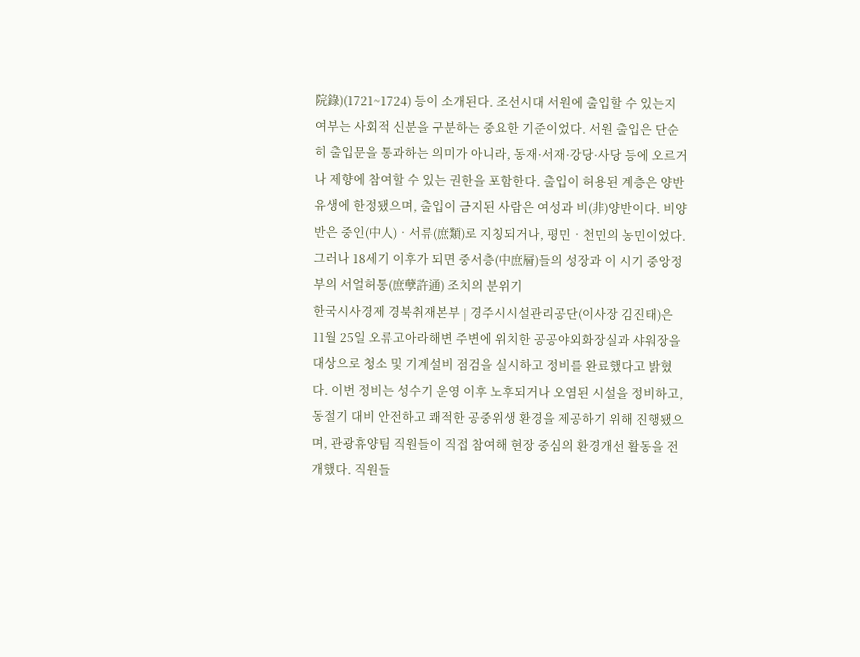院錄)(1721~1724) 등이 소개된다. 조선시대 서원에 출입할 수 있는지 여부는 사회적 신분을 구분하는 중요한 기준이었다. 서원 출입은 단순히 출입문을 통과하는 의미가 아니라, 동재·서재·강당·사당 등에 오르거나 제향에 참여할 수 있는 권한을 포함한다. 출입이 허용된 계층은 양반 유생에 한정됐으며, 출입이 금지된 사람은 여성과 비(非)양반이다. 비양반은 중인(中人)‧서류(庶類)로 지칭되거나, 평민‧천민의 농민이었다. 그러나 18세기 이후가 되면 중서층(中庶層)들의 성장과 이 시기 중앙정부의 서얼허통(庶孽許通) 조치의 분위기
한국시사경제 경북취재본부 | 경주시시설관리공단(이사장 김진태)은 11월 25일 오류고아라해변 주변에 위치한 공공야외화장실과 샤워장을 대상으로 청소 및 기계설비 점검을 실시하고 정비를 완료했다고 밝혔다. 이번 정비는 성수기 운영 이후 노후되거나 오염된 시설을 정비하고, 동절기 대비 안전하고 쾌적한 공중위생 환경을 제공하기 위해 진행됐으며, 관광휴양팀 직원들이 직접 참여해 현장 중심의 환경개선 활동을 전개했다. 직원들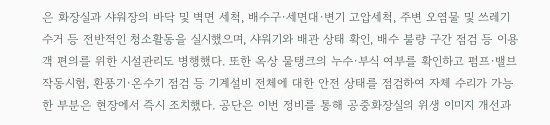은 화장실과 샤워장의 바닥 및 벽면 세척, 배수구·세면대·변기 고압세척, 주변 오염물 및 쓰레기 수거 등 전반적인 청소활동을 실시했으며, 샤워기와 배관 상태 확인, 배수 불량 구간 점검 등 이용객 편의를 위한 시설관리도 병행했다. 또한 옥상 물탱크의 누수·부식 여부를 확인하고 펌프·밸브 작동시험, 환풍기·온수기 점검 등 기계설비 전체에 대한 안전 상태를 점검하여 자체 수리가 가능한 부분은 현장에서 즉시 조치했다. 공단은 이번 정비를 통해 공중화장실의 위생 이미지 개선과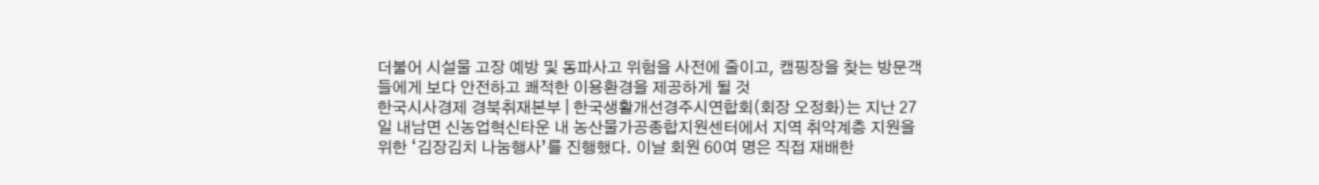더불어 시설물 고장 예방 및 동파사고 위험을 사전에 줄이고, 캠핑장을 찾는 방문객들에게 보다 안전하고 쾌적한 이용환경을 제공하게 될 것
한국시사경제 경북취재본부 | 한국생활개선경주시연합회(회장 오정화)는 지난 27일 내남면 신농업혁신타운 내 농산물가공종합지원센터에서 지역 취약계층 지원을 위한 ‘김장김치 나눔행사’를 진행했다. 이날 회원 60여 명은 직접 재배한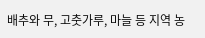배추와 무, 고춧가루, 마늘 등 지역 농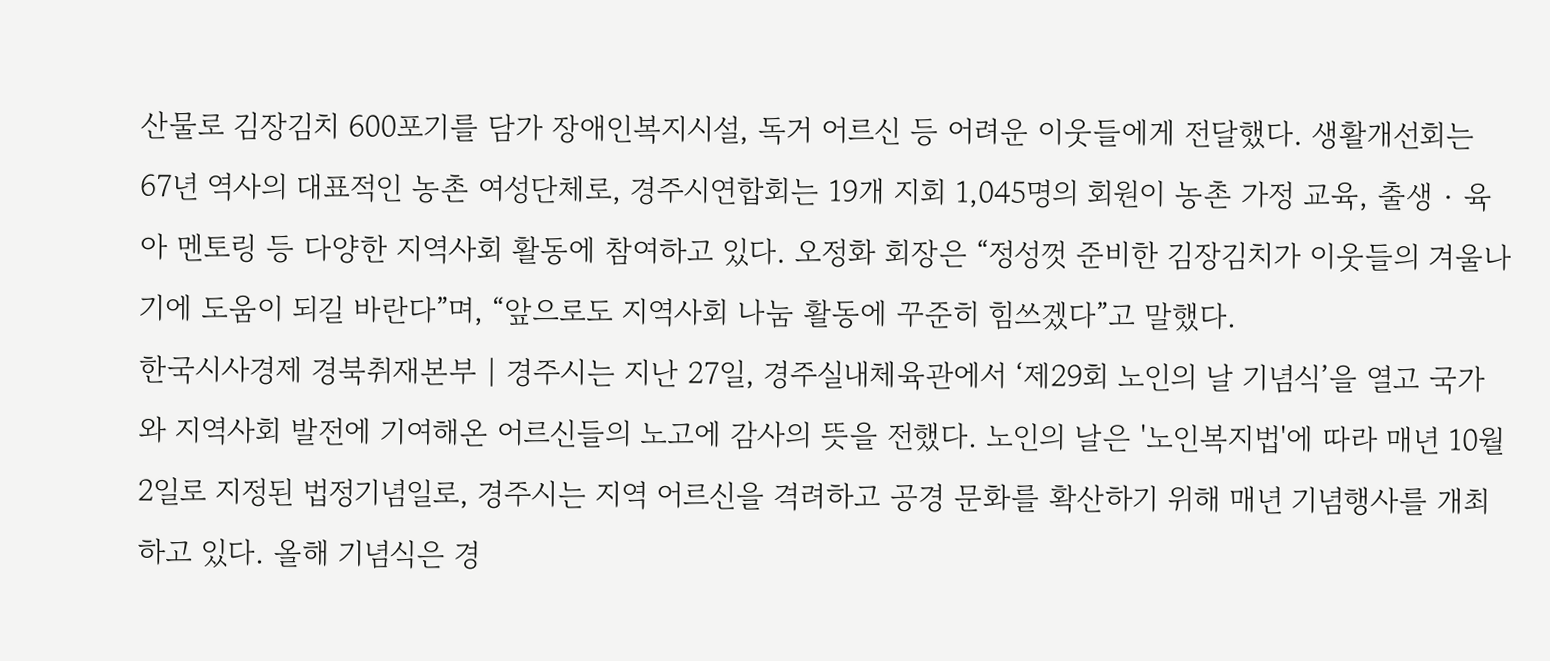산물로 김장김치 600포기를 담가 장애인복지시설, 독거 어르신 등 어려운 이웃들에게 전달했다. 생활개선회는 67년 역사의 대표적인 농촌 여성단체로, 경주시연합회는 19개 지회 1,045명의 회원이 농촌 가정 교육, 출생‧육아 멘토링 등 다양한 지역사회 활동에 참여하고 있다. 오정화 회장은 “정성껏 준비한 김장김치가 이웃들의 겨울나기에 도움이 되길 바란다”며, “앞으로도 지역사회 나눔 활동에 꾸준히 힘쓰겠다”고 말했다.
한국시사경제 경북취재본부 | 경주시는 지난 27일, 경주실내체육관에서 ‘제29회 노인의 날 기념식’을 열고 국가와 지역사회 발전에 기여해온 어르신들의 노고에 감사의 뜻을 전했다. 노인의 날은 '노인복지법'에 따라 매년 10월 2일로 지정된 법정기념일로, 경주시는 지역 어르신을 격려하고 공경 문화를 확산하기 위해 매년 기념행사를 개최하고 있다. 올해 기념식은 경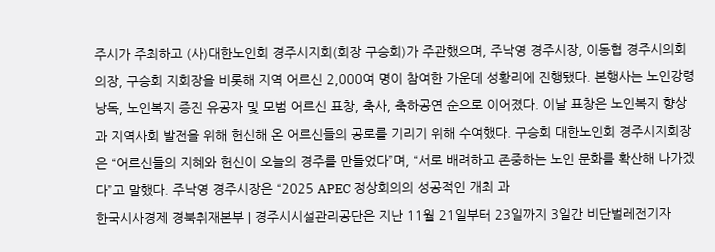주시가 주최하고 (사)대한노인회 경주시지회(회장 구승회)가 주관했으며, 주낙영 경주시장, 이동협 경주시의회 의장, 구승회 지회장을 비롯해 지역 어르신 2,000여 명이 참여한 가운데 성황리에 진행됐다. 본행사는 노인강령 낭독, 노인복지 증진 유공자 및 모범 어르신 표창, 축사, 축하공연 순으로 이어졌다. 이날 표창은 노인복지 향상과 지역사회 발전을 위해 헌신해 온 어르신들의 공로를 기리기 위해 수여했다. 구승회 대한노인회 경주시지회장은 “어르신들의 지혜와 헌신이 오늘의 경주를 만들었다”며, “서로 배려하고 존중하는 노인 문화를 확산해 나가겠다”고 말했다. 주낙영 경주시장은 “2025 APEC 정상회의의 성공적인 개최 과
한국시사경제 경북취재본부 | 경주시시설관리공단은 지난 11월 21일부터 23일까지 3일간 비단벌레전기자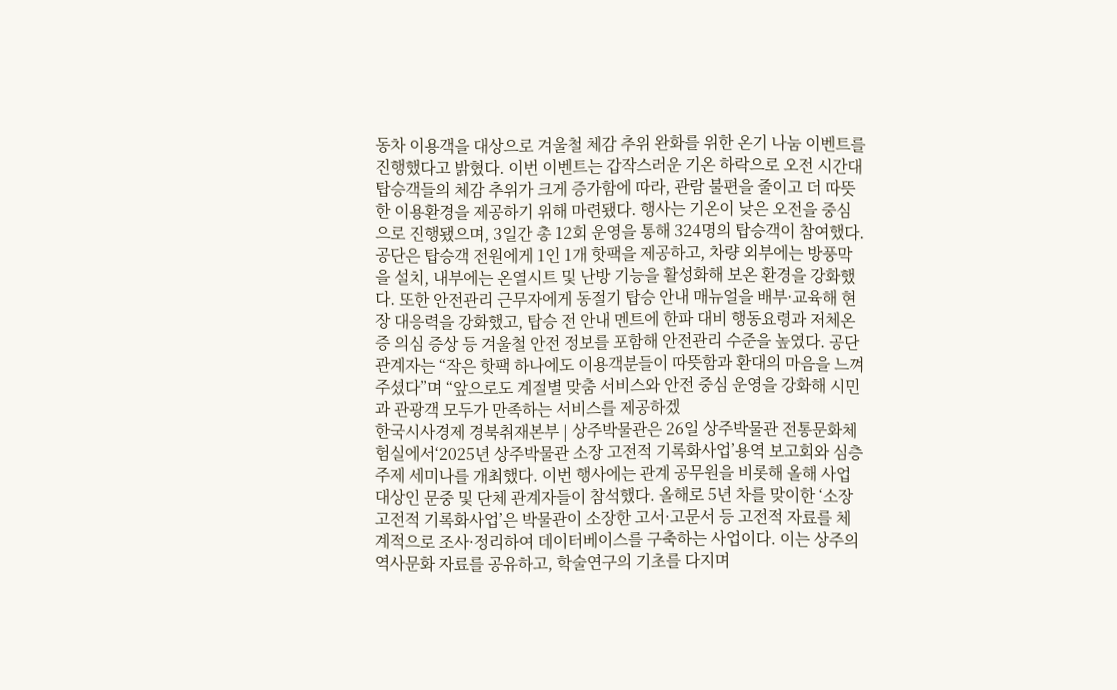동차 이용객을 대상으로 겨울철 체감 추위 완화를 위한 온기 나눔 이벤트를 진행했다고 밝혔다. 이번 이벤트는 갑작스러운 기온 하락으로 오전 시간대 탑승객들의 체감 추위가 크게 증가함에 따라, 관람 불편을 줄이고 더 따뜻한 이용환경을 제공하기 위해 마련됐다. 행사는 기온이 낮은 오전을 중심으로 진행됐으며, 3일간 총 12회 운영을 통해 324명의 탑승객이 참여했다. 공단은 탑승객 전원에게 1인 1개 핫팩을 제공하고, 차량 외부에는 방풍막을 설치, 내부에는 온열시트 및 난방 기능을 활성화해 보온 환경을 강화했다. 또한 안전관리 근무자에게 동절기 탑승 안내 매뉴얼을 배부·교육해 현장 대응력을 강화했고, 탑승 전 안내 멘트에 한파 대비 행동요령과 저체온증 의심 증상 등 겨울철 안전 정보를 포함해 안전관리 수준을 높였다. 공단 관계자는 “작은 핫팩 하나에도 이용객분들이 따뜻함과 환대의 마음을 느껴주셨다”며 “앞으로도 계절별 맞춤 서비스와 안전 중심 운영을 강화해 시민과 관광객 모두가 만족하는 서비스를 제공하겠
한국시사경제 경북취재본부 | 상주박물관은 26일 상주박물관 전통문화체험실에서‘2025년 상주박물관 소장 고전적 기록화사업’용역 보고회와 심층 주제 세미나를 개최했다. 이번 행사에는 관계 공무원을 비롯해 올해 사업 대상인 문중 및 단체 관계자들이 참석했다. 올해로 5년 차를 맞이한 ‘소장 고전적 기록화사업’은 박물관이 소장한 고서·고문서 등 고전적 자료를 체계적으로 조사·정리하여 데이터베이스를 구축하는 사업이다. 이는 상주의 역사문화 자료를 공유하고, 학술연구의 기초를 다지며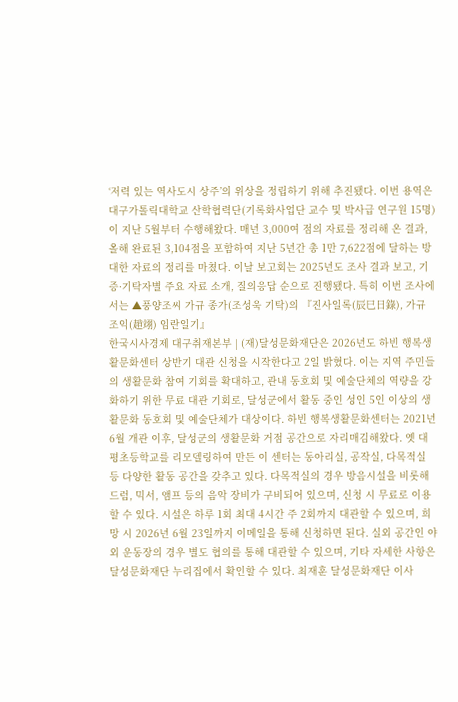‘저력 있는 역사도시 상주’의 위상을 정립하기 위해 추진됐다. 이번 용역은 대구가톨릭대학교 산학협력단(기록화사업단 교수 및 박사급 연구원 15명)이 지난 5월부터 수행해왔다. 매년 3,000여 점의 자료를 정리해 온 결과, 올해 완료된 3,104점을 포함하여 지난 5년간 총 1만 7,622점에 달하는 방대한 자료의 정리를 마쳤다. 이날 보고회는 2025년도 조사 결과 보고, 기증·기탁자별 주요 자료 소개, 질의응답 순으로 진행됐다. 특히 이번 조사에서는 ▲풍양조씨 가규 종가(조성욱 기탁)의 『진사일록(辰巳日錄), 가규 조익(趙翊) 임란일기』
한국시사경제 대구취재본부 | (재)달성문화재단은 2026년도 하빈 행복생활문화센터 상반기 대관 신청을 시작한다고 2일 밝혔다. 이는 지역 주민들의 생활문화 참여 기회를 확대하고, 관내 동호회 및 예술단체의 역량을 강화하기 위한 무료 대관 기회로, 달성군에서 활동 중인 성인 5인 이상의 생활문화 동호회 및 예술단체가 대상이다. 하빈 행복생활문화센터는 2021년 6월 개관 이후, 달성군의 생활문화 거점 공간으로 자리매김해왔다. 옛 대평초등학교를 리모델링하여 만든 이 센터는 동아리실, 공작실, 다목적실 등 다양한 활동 공간을 갖추고 있다. 다목적실의 경우 방음시설을 비롯해 드럼, 믹서, 앰프 등의 음악 장비가 구비되어 있으며, 신청 시 무료로 이용할 수 있다. 시설은 하루 1회 최대 4시간 주 2회까지 대관할 수 있으며, 희망 시 2026년 6월 23일까지 이메일을 통해 신청하면 된다. 실외 공간인 야외 운동장의 경우 별도 협의를 통해 대관할 수 있으며, 기타 자세한 사항은 달성문화재단 누리집에서 확인할 수 있다. 최재훈 달성문화재단 이사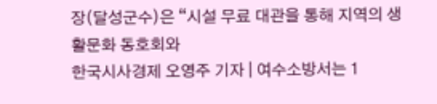장(달성군수)은 “시설 무료 대관을 통해 지역의 생활문화 동호회와
한국시사경제 오영주 기자 | 여수소방서는 1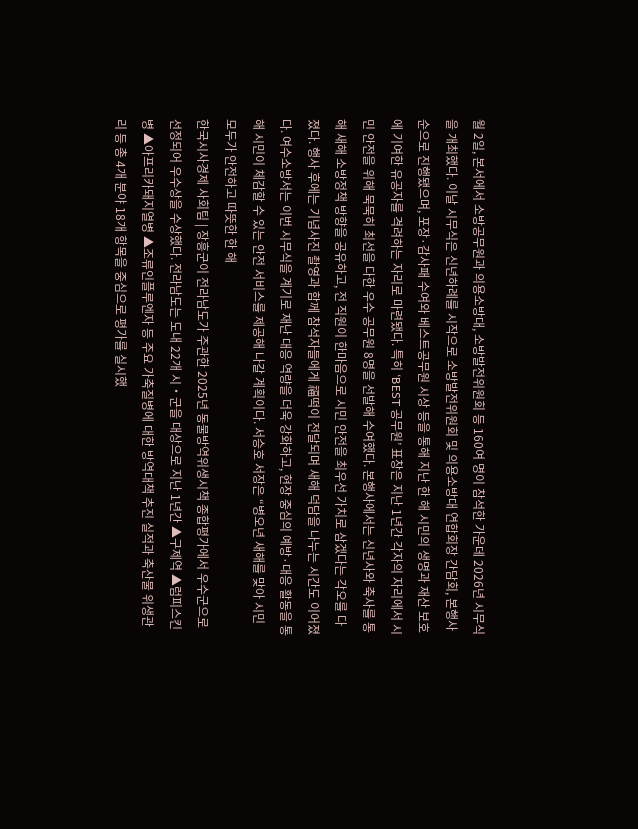월 2일, 본서에서 소방공무원과 의용소방대, 소방발전위원회 등 160여 명이 참석한 가운데 2026년 시무식을 개최했다. 이날 시무식은 신년하례를 시작으로 소방발전위원회 및 의용소방대 연합회장 간담회, 본행사 순으로 진행됐으며, 포장·감사패 수여와 베스트공무원 시상 등을 통해 지난 한 해 시민의 생명과 재산 보호에 기여한 유공자를 격려하는 자리로 마련됐다. 특히 ‘BEST 공무원’ 표창은 지난 1년간 각자의 자리에서 시민 안전을 위해 묵묵히 최선을 다한 우수 공무원 8명을 선발해 수여했다. 본행사에서는 신년사와 축사를 통해 새해 소방정책 방향을 공유하고, 전 직원이 한마음으로 시민 안전을 최우선 가치로 삼겠다는 각오를 다졌다. 행사 후에는 기념사진 촬영과 함께 참석자들에게 福떡이 전달되며 새해 덕담을 나누는 시간도 이어졌다. 여수소방서는 이번 시무식을 계기로 재난 대응 역량을 더욱 강화하고, 현장 중심의 예방·대응 활동을 통해 시민이 체감할 수 있는 안전 서비스를 제공해 나갈 계획이다. 서승호 서장은 “병오년 새해를 맞아 시민 모두가 안전하고 따뜻한 한 해
한국시사경제 사회팀 | 장흥군이 전라남도가 주관한 2025년 동물방역위생시책 종합평가에서 우수군으로 선정되어 우수상을 수상했다. 전라남도는 도내 22개 시‧군을 대상으로 지난 1년간 ▲구제역 ▲럼피스킨병 ▲아프리카돼지열병 ▲조류인플루엔자 등 주요 가축질병에 대한 방역대책 추진 실적과 축산물 위생관리 등 총 4개 분야 18개 항목을 중심으로 평가를 실시했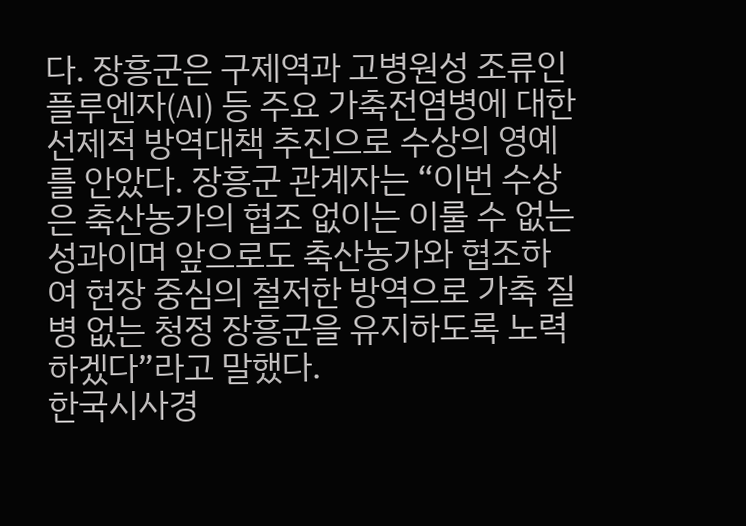다. 장흥군은 구제역과 고병원성 조류인플루엔자(AI) 등 주요 가축전염병에 대한 선제적 방역대책 추진으로 수상의 영예를 안았다. 장흥군 관계자는 “이번 수상은 축산농가의 협조 없이는 이룰 수 없는 성과이며 앞으로도 축산농가와 협조하여 현장 중심의 철저한 방역으로 가축 질병 없는 청정 장흥군을 유지하도록 노력하겠다”라고 말했다.
한국시사경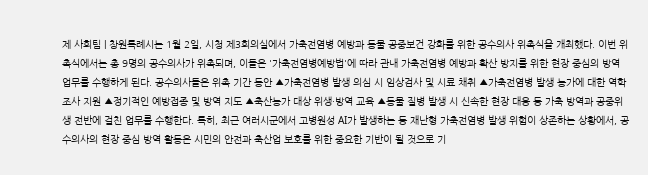제 사회팀 | 창원특례시는 1월 2일, 시청 제3회의실에서 가축전염병 예방과 동물 공중보건 강화를 위한 공수의사 위촉식을 개최했다. 이번 위촉식에서는 총 9명의 공수의사가 위촉되며, 이들은 '가축전염병예방법'에 따라 관내 가축전염병 예방과 확산 방지를 위한 현장 중심의 방역 업무를 수행하게 된다. 공수의사들은 위촉 기간 동안 ▲가축전염병 발생 의심 시 임상검사 및 시료 채취 ▲가축전염병 발생 농가에 대한 역학조사 지원 ▲정기적인 예방접종 및 방역 지도 ▲축산농가 대상 위생·방역 교육 ▲동물 질병 발생 시 신속한 현장 대응 등 가축 방역과 공중위생 전반에 걸친 업무를 수행한다. 특히, 최근 여러시군에서 고병원성 AI가 발생하는 등 재난형 가축전염병 발생 위험이 상존하는 상황에서, 공수의사의 현장 중심 방역 활동은 시민의 안전과 축산업 보호를 위한 중요한 기반이 될 것으로 기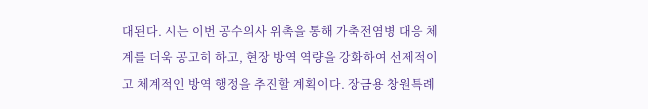대된다. 시는 이번 공수의사 위촉을 통해 가축전염병 대응 체계를 더욱 공고히 하고, 현장 방역 역량을 강화하여 선제적이고 체계적인 방역 행정을 추진할 계획이다. 장금용 창원특례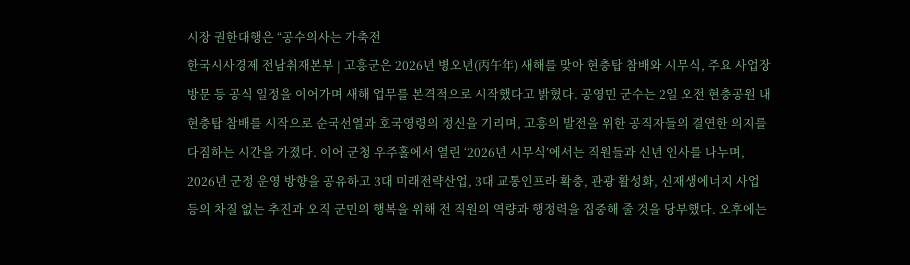시장 권한대행은 “공수의사는 가축전
한국시사경제 전남취재본부 | 고흥군은 2026년 병오년(丙午年) 새해를 맞아 현충탑 참배와 시무식, 주요 사업장 방문 등 공식 일정을 이어가며 새해 업무를 본격적으로 시작했다고 밝혔다. 공영민 군수는 2일 오전 현충공원 내 현충탑 참배를 시작으로 순국선열과 호국영령의 정신을 기리며, 고흥의 발전을 위한 공직자들의 결연한 의지를 다짐하는 시간을 가졌다. 이어 군청 우주홀에서 열린 ‘2026년 시무식’에서는 직원들과 신년 인사를 나누며, 2026년 군정 운영 방향을 공유하고 3대 미래전략산업, 3대 교통인프라 확충, 관광 활성화, 신재생에너지 사업 등의 차질 없는 추진과 오직 군민의 행복을 위해 전 직원의 역량과 행정력을 집중해 줄 것을 당부했다. 오후에는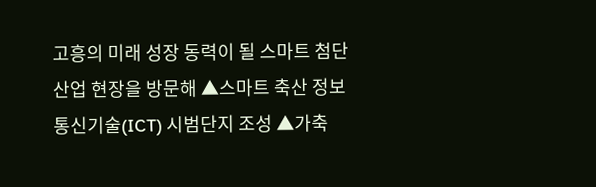고흥의 미래 성장 동력이 될 스마트 첨단 산업 현장을 방문해 ▲스마트 축산 정보통신기술(ICT) 시범단지 조성 ▲가축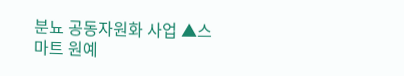분뇨 공동자원화 사업 ▲스마트 원예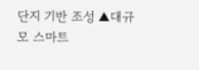단지 기반 조성 ▲대규모 스마트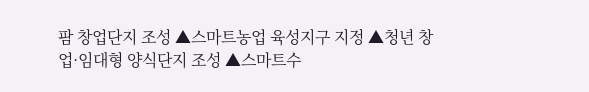팜 창업단지 조성 ▲스마트농업 육성지구 지정 ▲청년 창업·임대형 양식단지 조성 ▲스마트수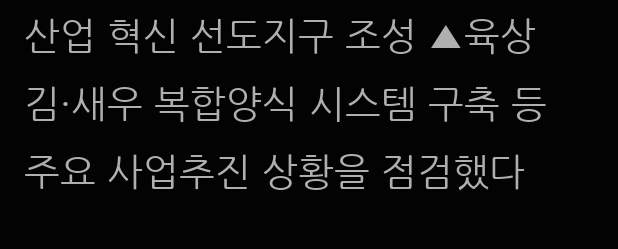산업 혁신 선도지구 조성 ▲육상 김·새우 복합양식 시스템 구축 등 주요 사업추진 상황을 점검했다